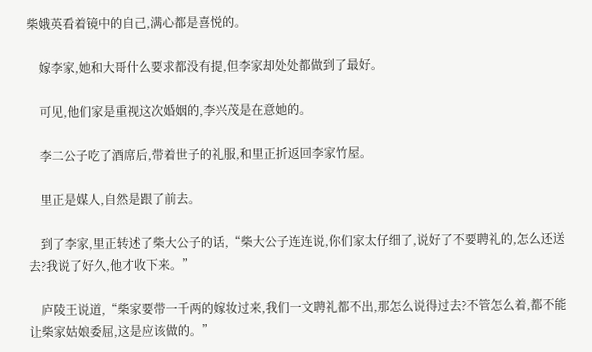柴娥英看着镜中的自己,满心都是喜悦的。

    嫁李家,她和大哥什么要求都没有提,但李家却处处都做到了最好。

    可见,他们家是重视这次婚姻的,李兴茂是在意她的。

    李二公子吃了酒席后,带着世子的礼服,和里正折返回李家竹屋。

    里正是媒人,自然是跟了前去。

    到了李家,里正转述了柴大公子的话,“柴大公子连连说,你们家太仔细了,说好了不要聘礼的,怎么还送去?我说了好久,他才收下来。”

    庐陵王说道,“柴家要带一千两的嫁妆过来,我们一文聘礼都不出,那怎么说得过去?不管怎么着,都不能让柴家姑娘委屈,这是应该做的。”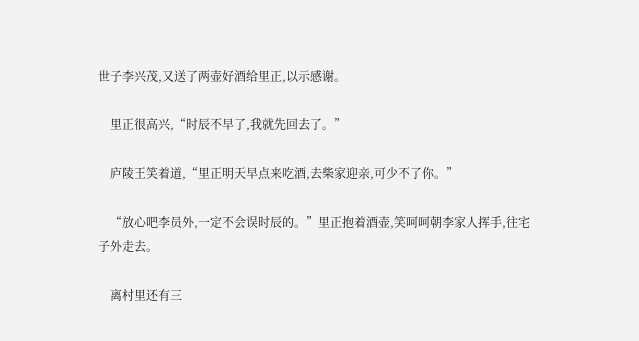世子李兴茂,又送了两壶好酒给里正,以示感谢。

    里正很高兴,“时辰不早了,我就先回去了。”

    庐陵王笑着道,“里正明天早点来吃酒,去柴家迎亲,可少不了你。”

    “放心吧李员外,一定不会误时辰的。”里正抱着酒壶,笑呵呵朝李家人挥手,往宅子外走去。

    离村里还有三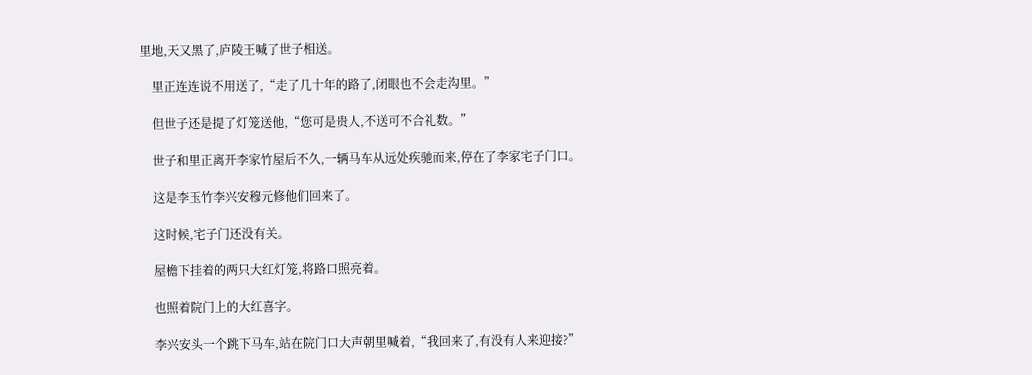里地,天又黑了,庐陵王喊了世子相送。

    里正连连说不用送了,“走了几十年的路了,闭眼也不会走沟里。”

    但世子还是提了灯笼送他,“您可是贵人,不送可不合礼数。”

    世子和里正离开李家竹屋后不久,一辆马车从远处疾驰而来,停在了李家宅子门口。

    这是李玉竹李兴安穆元修他们回来了。

    这时候,宅子门还没有关。

    屋檐下挂着的两只大红灯笼,将路口照亮着。

    也照着院门上的大红喜字。

    李兴安头一个跳下马车,站在院门口大声朝里喊着,“我回来了,有没有人来迎接?”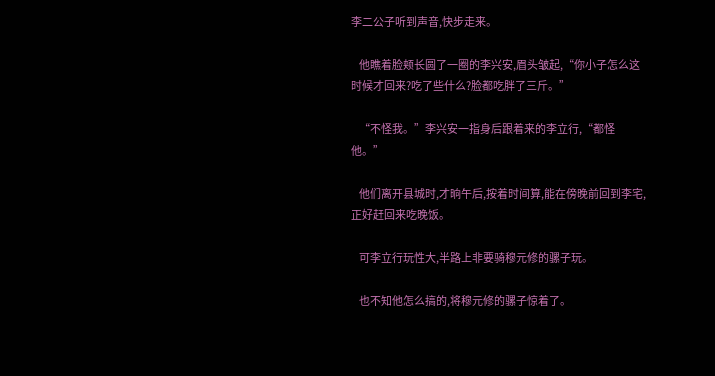李二公子听到声音,快步走来。

    他瞧着脸颊长圆了一圈的李兴安,眉头皱起,“你小子怎么这时候才回来?吃了些什么?脸都吃胖了三斤。”

    “不怪我。”李兴安一指身后跟着来的李立行,“都怪他。”

    他们离开县城时,才晌午后,按着时间算,能在傍晚前回到李宅,正好赶回来吃晚饭。

    可李立行玩性大,半路上非要骑穆元修的骡子玩。

    也不知他怎么搞的,将穆元修的骡子惊着了。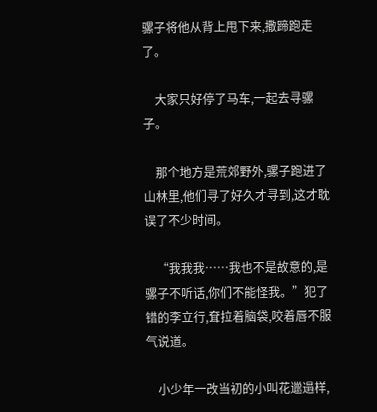骡子将他从背上甩下来,撒蹄跑走了。

    大家只好停了马车,一起去寻骡子。

    那个地方是荒郊野外,骡子跑进了山林里,他们寻了好久才寻到,这才耽误了不少时间。

    “我我我……我也不是故意的,是骡子不听话,你们不能怪我。”犯了错的李立行,耷拉着脑袋,咬着唇不服气说道。

    小少年一改当初的小叫花邋遢样,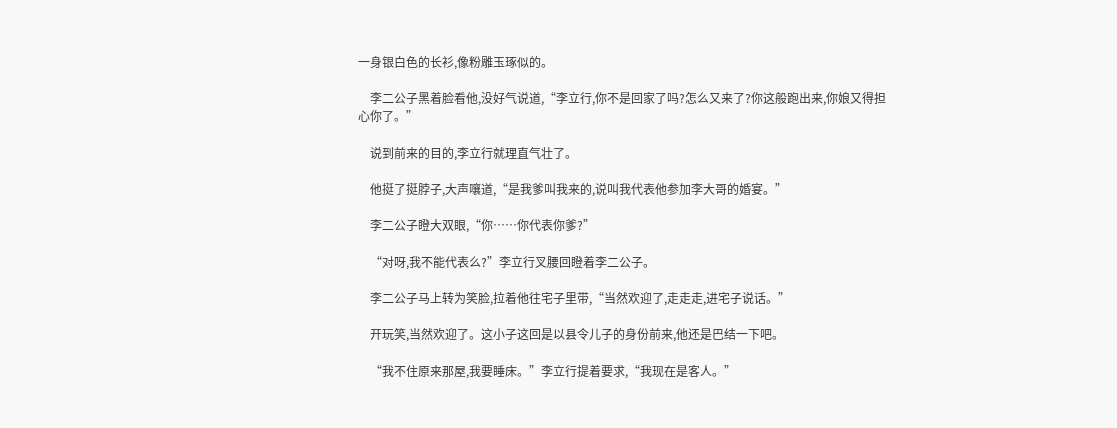一身银白色的长衫,像粉雕玉琢似的。

    李二公子黑着脸看他,没好气说道,“李立行,你不是回家了吗?怎么又来了?你这般跑出来,你娘又得担心你了。”

    说到前来的目的,李立行就理直气壮了。

    他挺了挺脖子,大声嚷道,“是我爹叫我来的,说叫我代表他参加李大哥的婚宴。”

    李二公子瞪大双眼,“你……你代表你爹?”

    “对呀,我不能代表么?”李立行叉腰回瞪着李二公子。

    李二公子马上转为笑脸,拉着他往宅子里带,“当然欢迎了,走走走,进宅子说话。”

    开玩笑,当然欢迎了。这小子这回是以县令儿子的身份前来,他还是巴结一下吧。

    “我不住原来那屋,我要睡床。”李立行提着要求,“我现在是客人。”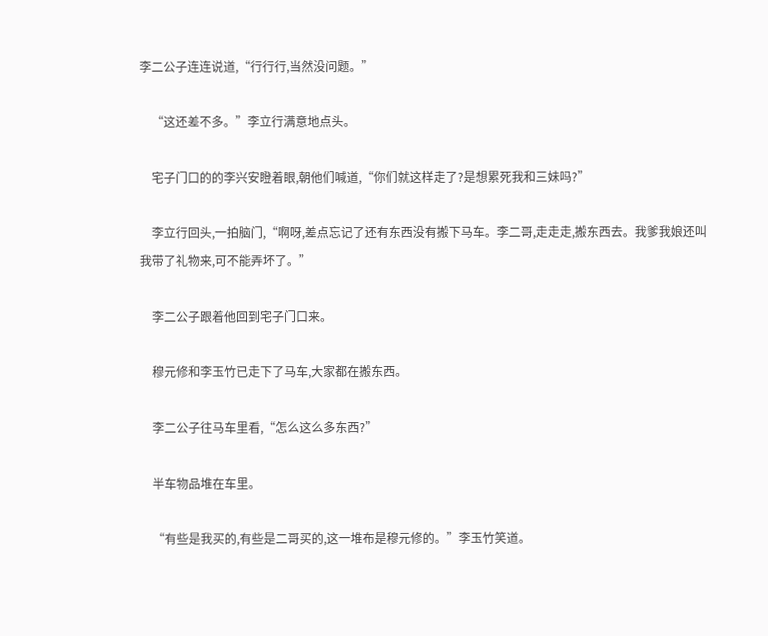李二公子连连说道,“行行行,当然没问题。”

    “这还差不多。”李立行满意地点头。

    宅子门口的的李兴安瞪着眼,朝他们喊道,“你们就这样走了?是想累死我和三妹吗?”

    李立行回头,一拍脑门,“啊呀,差点忘记了还有东西没有搬下马车。李二哥,走走走,搬东西去。我爹我娘还叫我带了礼物来,可不能弄坏了。”

    李二公子跟着他回到宅子门口来。

    穆元修和李玉竹已走下了马车,大家都在搬东西。

    李二公子往马车里看,“怎么这么多东西?”

    半车物品堆在车里。

    “有些是我买的,有些是二哥买的,这一堆布是穆元修的。”李玉竹笑道。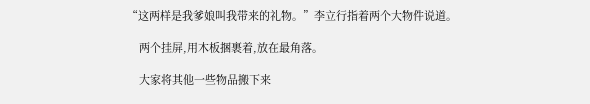“这两样是我爹娘叫我带来的礼物。”李立行指着两个大物件说道。

    两个挂屏,用木板捆裹着,放在最角落。

    大家将其他一些物品搬下来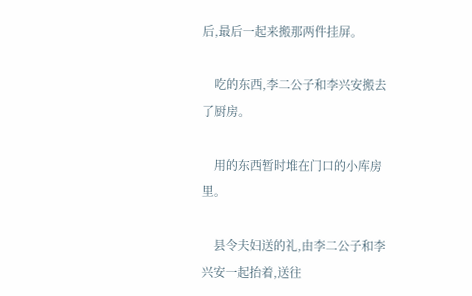后,最后一起来搬那两件挂屏。

    吃的东西,李二公子和李兴安搬去了厨房。

    用的东西暂时堆在门口的小库房里。

    县令夫妇送的礼,由李二公子和李兴安一起抬着,送往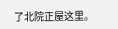了北院正屋这里。